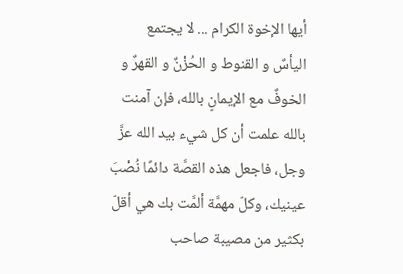أيها الإخوة الكرام ... لا يجتمع اليأسٌ و القنوط و الحُزْنٌ و القهرٌ و الخوفٌ مع الإيمانٍ بالله، فإن آمنت بالله علمت أن كل شيء بيد الله عزَّ وجل، فاجعل هذه القصَّة دائمًا نُصْبَ عينيك، وكلّ مهمَّة ألمَّت بك هي أقلّ بكثير من مصيبة صاحب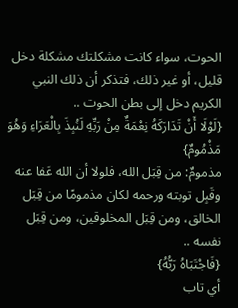الحوت، سواء كانت مشكلتك مشكلة دخل قليل، أو غير ذلك، فتذكر أن ذلك النبي الكريم دخل إلى بطن الحوت ..
{لَوْلَا أَنْ تَدَارَكَهُ نِعْمَةٌ مِنْ رَبِّهِ لَنُبِذَ بِالْعَرَاءِ وَهُوَ مَذْمُومٌ}
مذمومٌ: من قِبَل الله، فلولا أن الله عَفا عنه وقَبِل توبته ورحمه لكان مذمومًا من قِبَل الخالق، ومن قِبَل المخلوقين، ومن قِبَل نفسه ..
{فَاجْتَبَاهُ رَبُّهُ}
أي تاب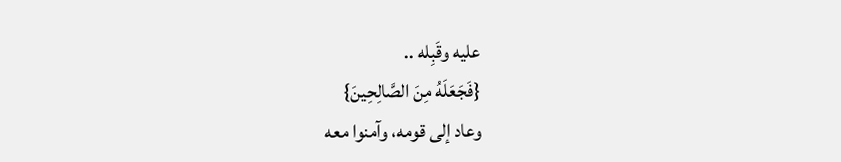عليه وقَبِله ..
{فَجَعَلَهُ مِنَ الصَّالِحِينَ}
وعاد إلى قومه، وآمنوا معه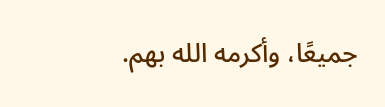جميعًا، وأكرمه الله بهم.